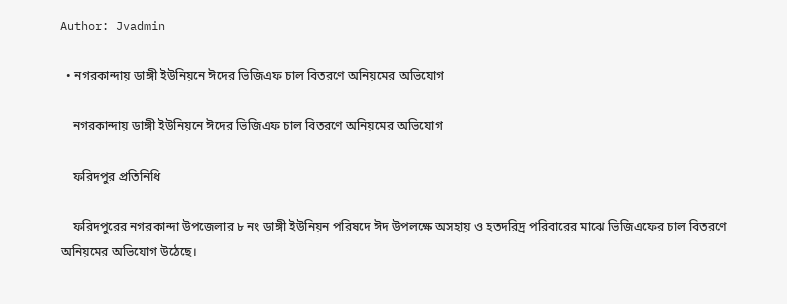Author: Jvadmin

  • নগরকান্দায় ডাঙ্গী ইউনিয়নে ঈদের ভিজিএফ চাল বিতরণে অনিয়মের অভিযোগ

    নগরকান্দায় ডাঙ্গী ইউনিয়নে ঈদের ভিজিএফ চাল বিতরণে অনিয়মের অভিযোগ

    ফরিদপুর প্রতিনিধি

    ফরিদপুরের নগরকান্দা উপজেলার ৮ নং ডাঙ্গী ইউনিয়ন পরিষদে ঈদ উপলক্ষে অসহায় ও হতদরিদ্র পরিবারের মাঝে ভিজিএফের চাল বিতরণে অনিয়মের অভিযোগ উঠেছে।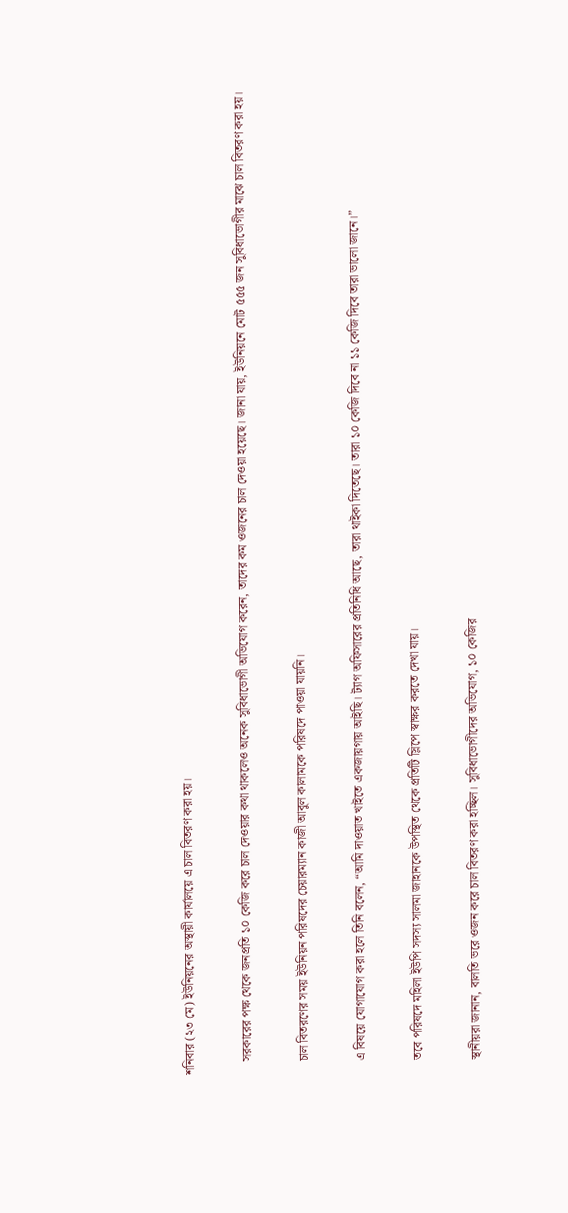শনিবার (২৩ মে) ইউনিয়নের অস্থায়ী কার্যালয়ে এ চাল বিতরণ করা হয়।

    সরকারের পক্ষ থেকে জনপ্রতি ১০ কেজি করে চাল দেওয়ার কথা থাকলেও অনেক সুবিধাভোগী অভিযোগ করেন, তাদের কম ওজনের চাল দেওয়া হয়েছে। জানা যায়, ইউনিয়নে মোট ৫৫৫ জন সুবিধাভোগীর মাঝে চাল বিতরণ করা হয়।

    চাল বিতরণের সময় ইউনিয়ন পরিষদের চেয়ারম্যান কাজী আবুল কালামকে পরিষদে পাওয়া যায়নি।

    এ বিষয়ে যোগাযোগ করা হলে তিনি বলেন, “আমি দাওয়াত খাইতে একজায়গায় আইছি। ট্যাগ অফিসারের প্রতিনিধি আছে, তারা থাইকা দিতেছে। তারা ১০ কেজি দিবে না ১১ কেজি দিবে তারা ভালো জানে।”

    তবে পরিষদে মহিলা ইউপি সদস্য সালমা জাহানকে উপস্থিত থেকে প্রতিটি স্লিপে স্বাক্ষর করতে দেখা যায়।

    স্থানীয়রা জানান, বালতি ভরে ওজন করে চাল বিতরণ করা হচ্ছিল। সুবিধাভোগীদের অভিযোগ, ১০ কেজির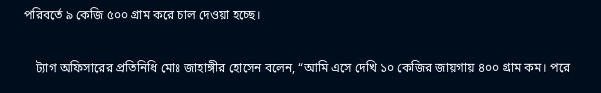পরিবর্তে ৯ কেজি ৫০০ গ্রাম করে চাল দেওয়া হচ্ছে।

    ট্যাগ অফিসারের প্রতিনিধি মোঃ জাহাঙ্গীর হোসেন বলেন, “আমি এসে দেখি ১০ কেজির জায়গায় ৪০০ গ্রাম কম। পরে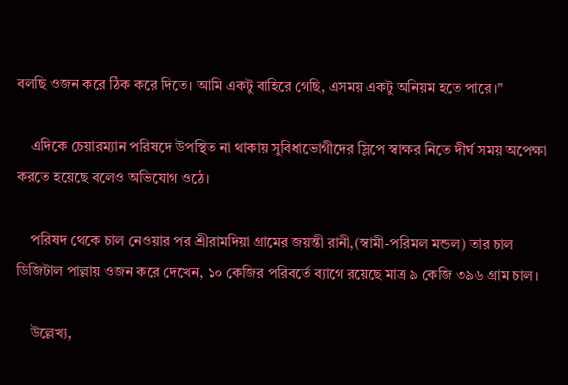বলছি ওজন করে ঠিক করে দিতে। আমি একটু বাহিরে গেছি, এসময় একটু অনিয়ম হতে পারে।”

    এদিকে চেয়ারম্যান পরিষদে উপস্থিত না থাকায় সুবিধাভোগীদের স্লিপে স্বাক্ষর নিতে দীর্ঘ সময় অপেক্ষা করতে হয়েছে বলেও অভিযোগ ওঠে।

    পরিষদ থেকে চাল নেওয়ার পর শ্রীরামদিয়া গ্রামের জয়ন্তী রানী,(স্বামী-পরিমল মন্ডল) তার চাল ডিজিটাল পাল্লায় ওজন করে দেখেন, ১০ কেজির পরিবর্তে ব্যাগে রয়েছে মাত্র ৯ কেজি ৩৯৬ গ্রাম চাল।

    উল্লেখ্য,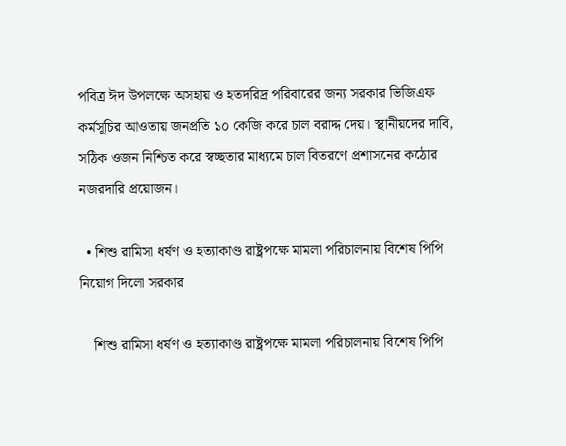পবিত্র ঈদ উপলক্ষে অসহায় ও হতদরিদ্র পরিবারের জন্য সরকার ভিজিএফ কর্মসূচির আওতায় জনপ্রতি ১০ কেজি করে চাল বরাদ্দ দেয়। স্থানীয়দের দাবি, সঠিক ওজন নিশ্চিত করে স্বচ্ছতার মাধ্যমে চাল বিতরণে প্রশাসনের কঠোর নজরদারি প্রয়োজন।

  • শিশু রামিসা ধর্ষণ ও হত্যাকাণ্ড রাষ্ট্রপক্ষে মামলা পরিচালনায় বিশেষ পিপি নিয়োগ দিলো সরকার

    শিশু রামিসা ধর্ষণ ও হত্যাকাণ্ড রাষ্ট্রপক্ষে মামলা পরিচালনায় বিশেষ পিপি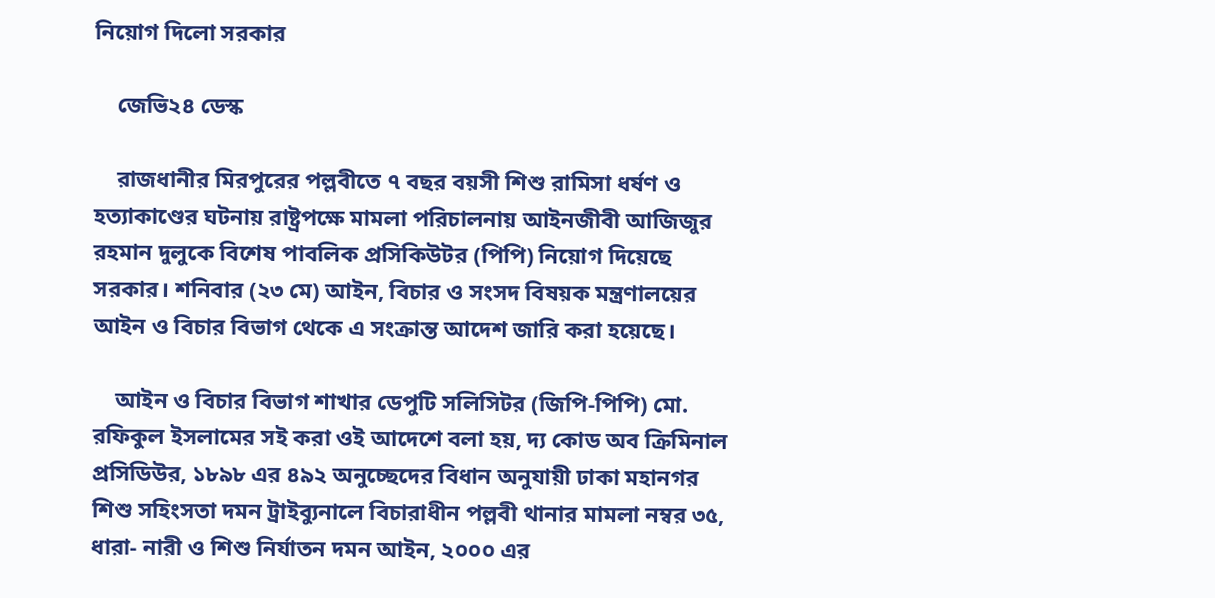নিয়োগ দিলো সরকার

    জেভি২৪ ডেস্ক

    রাজধানীর মিরপুরের পল্লবীতে ৭ বছর বয়সী শিশু রামিসা ধর্ষণ ও হত্যাকাণ্ডের ঘটনায় রাষ্ট্রপক্ষে মামলা পরিচালনায় আইনজীবী আজিজুর রহমান দুলুকে বিশেষ পাবলিক প্রসিকিউটর (পিপি) নিয়োগ দিয়েছে সরকার। শনিবার (২৩ মে) আইন, বিচার ও সংসদ বিষয়ক মন্ত্রণালয়ের আইন ও বিচার বিভাগ থেকে এ সংক্রান্ত আদেশ জারি করা হয়েছে।

    আইন ও বিচার বিভাগ শাখার ডেপুটি সলিসিটর (জিপি-পিপি) মো. রফিকুল ইসলামের সই করা ওই আদেশে বলা হয়, দ্য কোড অব ক্রিমিনাল প্রসিডিউর, ১৮৯৮ এর ৪৯২ অনুচ্ছেদের বিধান অনুযায়ী ঢাকা মহানগর শিশু সহিংসতা দমন ট্রাইব্যুনালে বিচারাধীন পল্লবী থানার মামলা নম্বর ৩৫, ধারা- নারী ও শিশু নির্যাতন দমন আইন, ২০০০ এর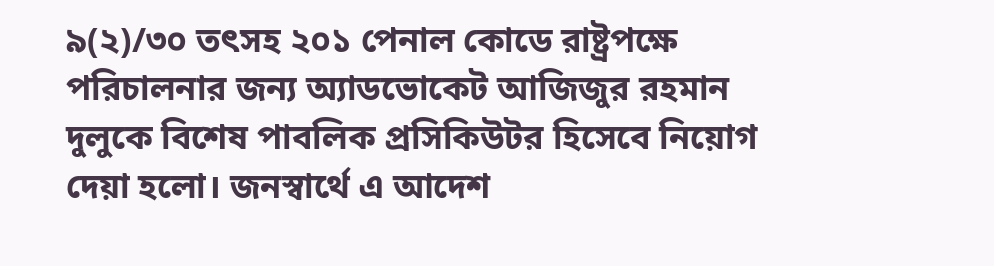৯(২)/৩০ তৎসহ ২০১ পেনাল কোডে রাষ্ট্রপক্ষে পরিচালনার জন্য অ্যাডভোকেট আজিজুর রহমান দুলুকে বিশেষ পাবলিক প্রসিকিউটর হিসেবে নিয়োগ দেয়া হলো। জনস্বার্থে এ আদেশ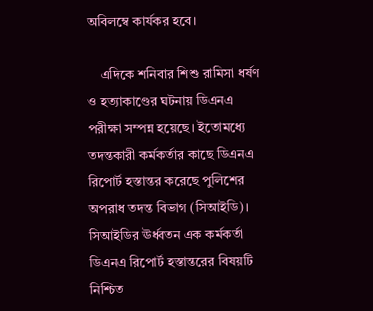অবিলম্বে কার্যকর হবে।

    এদিকে শনিবার শিশু রামিসা ধর্ষণ ও হত্যাকাণ্ডের ঘটনায় ডিএনএ পরীক্ষা সম্পন্ন হয়েছে। ইতোমধ্যে তদন্তকারী কর্মকর্তার কাছে ডিএনএ রিপোর্ট হস্তান্তর করেছে পুলিশের অপরাধ তদন্ত বিভাগ (সিআইডি)। সিআইডির ঊর্ধ্বতন এক কর্মকর্তা ডিএনএ রিপোর্ট হস্তান্তরের বিষয়টি নিশ্চিত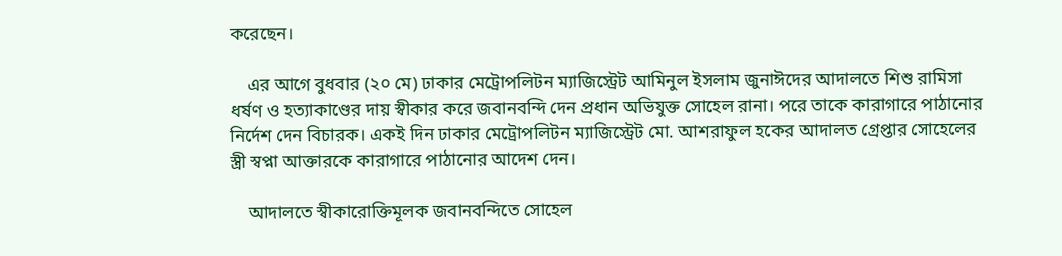করেছেন।

    এর আগে বুধবার (২০ মে) ঢাকার মেট্রোপলিটন ম্যাজিস্ট্রেট আমিনুল ইসলাম জুনাঈদের আদালতে শিশু রামিসা ধর্ষণ ও হত্যাকাণ্ডের দায় স্বীকার করে জবানবন্দি দেন প্রধান অভিযুক্ত সোহেল রানা। পরে তাকে কারাগারে পাঠানোর নির্দেশ দেন বিচারক। একই দিন ঢাকার মেট্রোপলিটন ম্যাজিস্ট্রেট মো. আশরাফুল হকের আদালত গ্রেপ্তার সোহেলের স্ত্রী স্বপ্না আক্তারকে কারাগারে পাঠানোর আদেশ দেন।

    আদালতে স্বীকারোক্তিমূলক জবানবন্দিতে সোহেল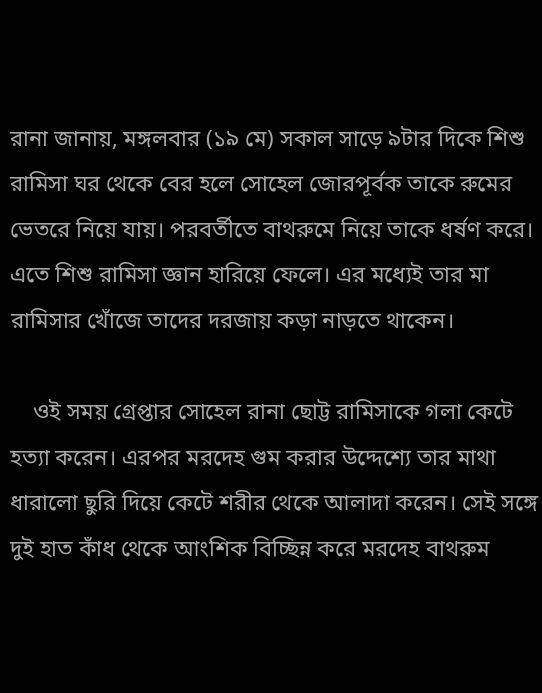রানা জানায়, মঙ্গলবার (১৯ মে) সকাল সাড়ে ৯টার দিকে শিশু রামিসা ঘর থেকে বের হলে সোহেল জোরপূর্বক তাকে রুমের ভেতরে নিয়ে যায়। পরবর্তীতে বাথরুমে নিয়ে তাকে ধর্ষণ করে। এতে শিশু রামিসা জ্ঞান হারিয়ে ফেলে। এর মধ্যেই তার মা রামিসার খোঁজে তাদের দরজায় কড়া নাড়তে থাকেন।

    ওই সময় গ্রেপ্তার সোহেল রানা ছোট্ট রামিসাকে গলা কেটে হত্যা করেন। এরপর মরদেহ গুম করার উদ্দেশ্যে তার মাথা ধারালো ছুরি দিয়ে কেটে শরীর থেকে আলাদা করেন। সেই সঙ্গে দুই হাত কাঁধ থেকে আংশিক বিচ্ছিন্ন করে মরদেহ বাথরুম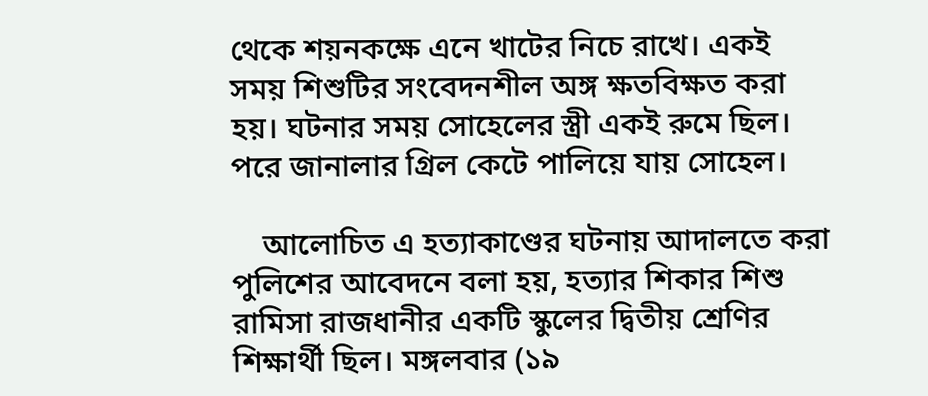থেকে শয়নকক্ষে এনে খাটের নিচে রাখে। একই সময় শিশুটির সংবেদনশীল অঙ্গ ক্ষতবিক্ষত করা হয়। ঘটনার সময় সোহেলের স্ত্রী একই রুমে ছিল। পরে জানালার গ্রিল কেটে পালিয়ে যায় সোহেল।

    আলোচিত এ হত্যাকাণ্ডের ঘটনায় আদালতে করা পুলিশের আবেদনে বলা হয়, হত্যার শিকার শিশু রামিসা রাজধানীর একটি স্কুলের দ্বিতীয় শ্রেণির শিক্ষার্থী ছিল। মঙ্গলবার (১৯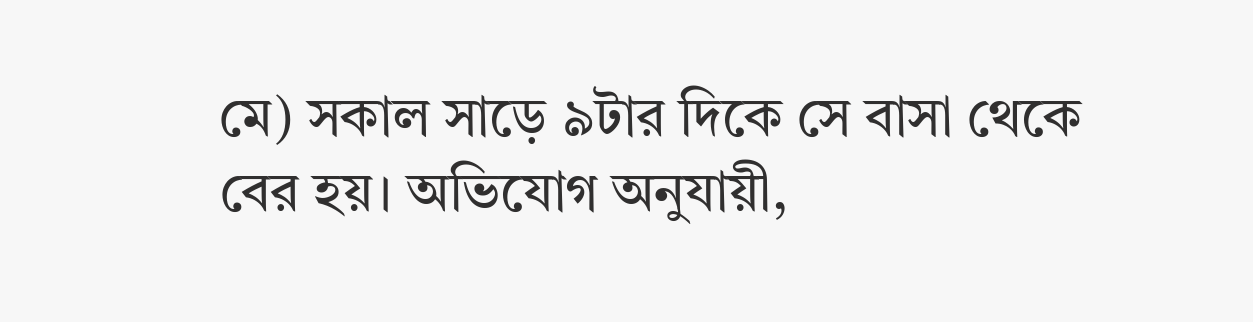মে) সকাল সাড়ে ৯টার দিকে সে বাসা থেকে বের হয়। অভিযোগ অনুযায়ী,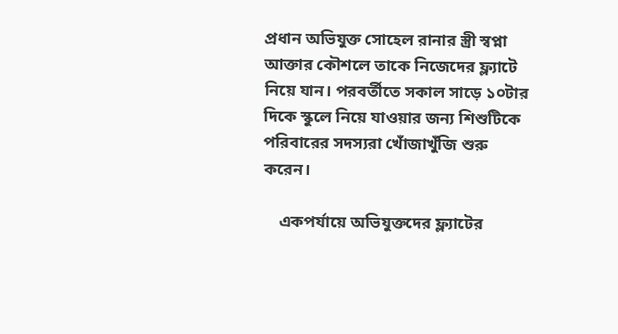প্রধান অভিযুক্ত সোহেল রানার স্ত্রী স্বপ্না আক্তার কৌশলে তাকে নিজেদের ফ্ল্যাটে নিয়ে যান। পরবর্তীতে সকাল সাড়ে ১০টার দিকে স্কুলে নিয়ে যাওয়ার জন্য শিশুটিকে পরিবারের সদস্যরা খোঁজাখুঁজি শুরু করেন।

    একপর্যায়ে অভিযুক্তদের ফ্ল্যাটের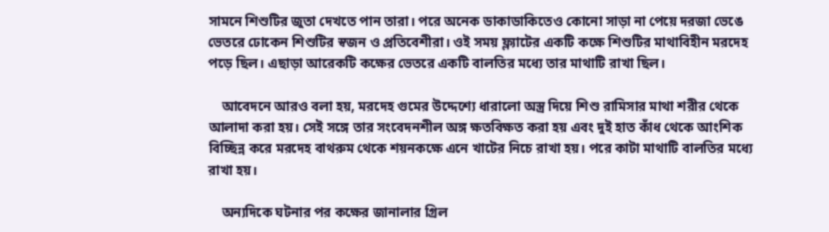সামনে শিশুটির জুতা দেখতে পান তারা। পরে অনেক ডাকাডাকিতেও কোনো সাড়া না পেয়ে দরজা ভেঙে ভেতরে ঢোকেন শিশুটির স্বজন ও প্রতিবেশীরা। ওই সময় ফ্ল্যাটের একটি কক্ষে শিশুটির মাথাবিহীন মরদেহ পড়ে ছিল। এছাড়া আরেকটি কক্ষের ভেতরে একটি বালতির মধ্যে তার মাথাটি রাখা ছিল।

    আবেদনে আরও বলা হয়, মরদেহ গুমের উদ্দেশ্যে ধারালো অস্ত্র দিয়ে শিশু রামিসার মাথা শরীর থেকে আলাদা করা হয়। সেই সঙ্গে তার সংবেদনশীল অঙ্গ ক্ষতবিক্ষত করা হয় এবং দুই হাত কাঁধ থেকে আংশিক বিচ্ছিন্ন করে মরদেহ বাথরুম থেকে শয়নকক্ষে এনে খাটের নিচে রাখা হয়। পরে কাটা মাথাটি বালতির মধ্যে রাখা হয়।

    অন্যদিকে ঘটনার পর কক্ষের জানালার গ্রিল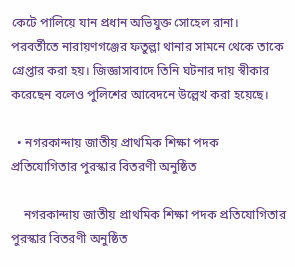কেটে পালিয়ে যান প্রধান অভিযুক্ত সোহেল রানা। পরবর্তীতে নারায়ণগঞ্জের ফতুল্লা থানার সামনে থেকে তাকে গ্রেপ্তার করা হয়। জিজ্ঞাসাবাদে তিনি ঘটনার দায় স্বীকার করেছেন বলেও পুলিশের আবেদনে উল্লেখ করা হয়েছে।

  • নগরকান্দায় জাতীয় প্রাথমিক শিক্ষা পদক প্রতিযোগিতার পুরস্কার বিতরণী অনুষ্ঠিত

    নগরকান্দায় জাতীয় প্রাথমিক শিক্ষা পদক প্রতিযোগিতার পুরস্কার বিতরণী অনুষ্ঠিত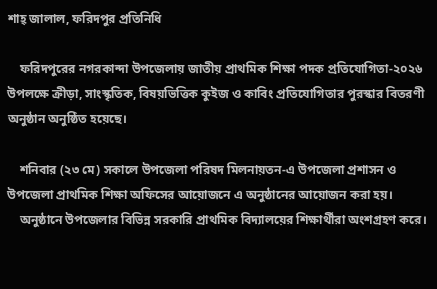শাহ্ জালাল, ফরিদপুর প্রতিনিধি

    ফরিদপুরের নগরকান্দা উপজেলায় জাতীয় প্রাথমিক শিক্ষা পদক প্রতিযোগিতা-২০২৬ উপলক্ষে ক্রীড়া, সাংস্কৃতিক, বিষয়ভিত্তিক কুইজ ও কাবিং প্রতিযোগিতার পুরস্কার বিতরণী অনুষ্ঠান অনুষ্ঠিত হয়েছে।

    শনিবার (২৩ মে) সকালে উপজেলা পরিষদ মিলনায়তন-এ উপজেলা প্রশাসন ও উপজেলা প্রাথমিক শিক্ষা অফিসের আয়োজনে এ অনুষ্ঠানের আয়োজন করা হয়।
    অনুষ্ঠানে উপজেলার বিভিন্ন সরকারি প্রাথমিক বিদ্যালয়ের শিক্ষার্থীরা অংশগ্রহণ করে।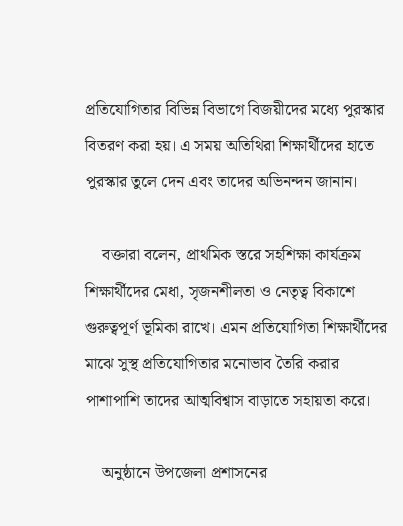প্রতিযোগিতার বিভিন্ন বিভাগে বিজয়ীদের মধ্যে পুরস্কার বিতরণ করা হয়। এ সময় অতিথিরা শিক্ষার্থীদের হাতে পুরস্কার তুলে দেন এবং তাদের অভিনন্দন জানান।

    বক্তারা বলেন, প্রাথমিক স্তরে সহশিক্ষা কার্যক্রম শিক্ষার্থীদের মেধা, সৃজনশীলতা ও নেতৃত্ব বিকাশে গুরুত্বপূর্ণ ভূমিকা রাখে। এমন প্রতিযোগিতা শিক্ষার্থীদের মাঝে সুস্থ প্রতিযোগিতার মনোভাব তৈরি করার পাশাপাশি তাদের আত্মবিশ্বাস বাড়াতে সহায়তা করে।

    অনুষ্ঠানে উপজেলা প্রশাসনের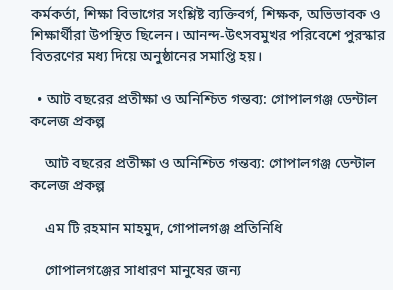কর্মকর্তা, শিক্ষা বিভাগের সংশ্লিষ্ট ব্যক্তিবর্গ, শিক্ষক, অভিভাবক ও শিক্ষার্থীরা উপস্থিত ছিলেন। আনন্দ-উৎসবমুখর পরিবেশে পুরস্কার বিতরণের মধ্য দিয়ে অনুষ্ঠানের সমাপ্তি হয়।

  • আট বছরের প্রতীক্ষা ও অনিশ্চিত গন্তব্য: গোপালগঞ্জ ডেন্টাল কলেজ প্রকল্প

    আট বছরের প্রতীক্ষা ও অনিশ্চিত গন্তব্য: গোপালগঞ্জ ডেন্টাল কলেজ প্রকল্প

    এম টি রহমান মাহমুদ, গোপালগঞ্জ প্রতিনিধি

    গোপালগঞ্জের সাধারণ মানুষের জন্য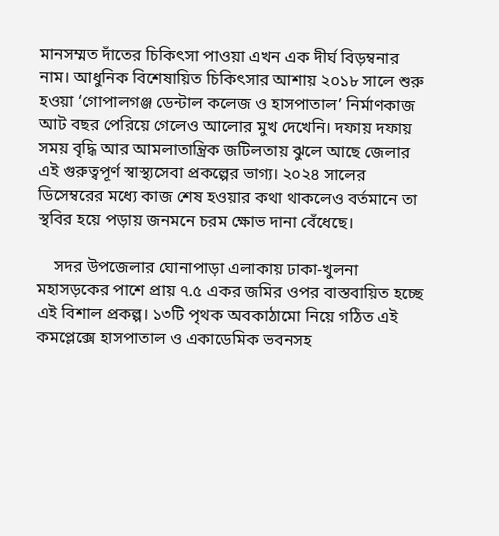মানসম্মত দাঁতের চিকিৎসা পাওয়া এখন এক দীর্ঘ বিড়ম্বনার নাম। আধুনিক বিশেষায়িত চিকিৎসার আশায় ২০১৮ সালে শুরু হওয়া ‘গোপালগঞ্জ ডেন্টাল কলেজ ও হাসপাতাল’ নির্মাণকাজ আট বছর পেরিয়ে গেলেও আলোর মুখ দেখেনি। দফায় দফায় সময় বৃদ্ধি আর আমলাতান্ত্রিক জটিলতায় ঝুলে আছে জেলার এই গুরুত্বপূর্ণ স্বাস্থ্যসেবা প্রকল্পের ভাগ্য। ২০২৪ সালের ডিসেম্বরের মধ্যে কাজ শেষ হওয়ার কথা থাকলেও বর্তমানে তা স্থবির হয়ে পড়ায় জনমনে চরম ক্ষোভ দানা বেঁধেছে।

    সদর উপজেলার ঘোনাপাড়া এলাকায় ঢাকা-খুলনা মহাসড়কের পাশে প্রায় ৭.৫ একর জমির ওপর বাস্তবায়িত হচ্ছে এই বিশাল প্রকল্প। ১৩টি পৃথক অবকাঠামো নিয়ে গঠিত এই কমপ্লেক্সে হাসপাতাল ও একাডেমিক ভবনসহ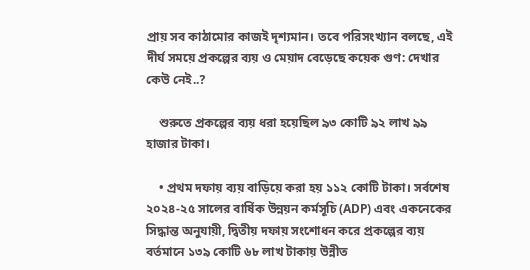প্রায় সব কাঠামোর কাজই দৃশ্যমান। তবে পরিসংখ্যান বলছে, এই দীর্ঘ সময়ে প্রকল্পের ব্যয় ও মেয়াদ বেড়েছে কয়েক গুণ: দেখার কেউ নেই..?

    শুরুতে প্রকল্পের ব্যয় ধরা হয়েছিল ৯৩ কোটি ৯২ লাখ ৯৯ হাজার টাকা।

    • প্রথম দফায় ব্যয় বাড়িয়ে করা হয় ১১২ কোটি টাকা। সর্বশেষ ২০২৪-২৫ সালের বার্ষিক উন্নয়ন কর্মসূচি (ADP) এবং একনেকের সিদ্ধান্ত অনুযায়ী, দ্বিতীয় দফায় সংশোধন করে প্রকল্পের ব্যয় বর্তমানে ১৩৯ কোটি ৬৮ লাখ টাকায় উন্নীত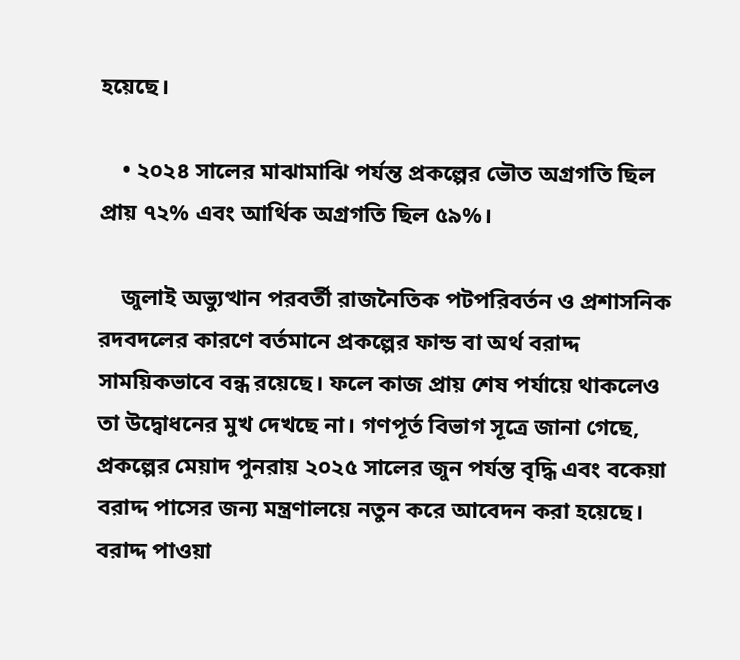হয়েছে।

    • ২০২৪ সালের মাঝামাঝি পর্যন্ত প্রকল্পের ভৌত অগ্রগতি ছিল প্রায় ৭২% এবং আর্থিক অগ্রগতি ছিল ৫৯%।

    জুলাই অভ্যুত্থান পরবর্তী রাজনৈতিক পটপরিবর্তন ও প্রশাসনিক রদবদলের কারণে বর্তমানে প্রকল্পের ফান্ড বা অর্থ বরাদ্দ সাময়িকভাবে বন্ধ রয়েছে। ফলে কাজ প্রায় শেষ পর্যায়ে থাকলেও তা উদ্বোধনের মুখ দেখছে না। গণপূর্ত বিভাগ সূত্রে জানা গেছে, প্রকল্পের মেয়াদ পুনরায় ২০২৫ সালের জুন পর্যন্ত বৃদ্ধি এবং বকেয়া বরাদ্দ পাসের জন্য মন্ত্রণালয়ে নতুন করে আবেদন করা হয়েছে। বরাদ্দ পাওয়া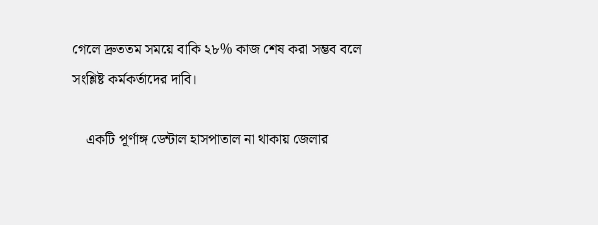গেলে দ্রুততম সময়ে বাকি ২৮% কাজ শেষ করা সম্ভব বলে সংশ্লিষ্ট কর্মকর্তাদের দাবি।

    একটি পূর্ণাঙ্গ ডেন্টাল হাসপাতাল না থাকায় জেলার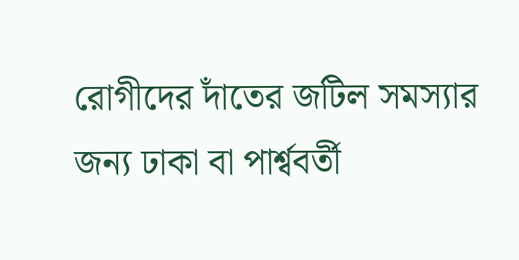রোগীদের দাঁতের জটিল সমস্যার জন্য ঢাকা বা পার্শ্ববর্তী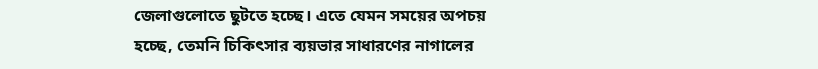জেলাগুলোতে ছুটতে হচ্ছে। এতে যেমন সময়ের অপচয় হচ্ছে, তেমনি চিকিৎসার ব্যয়ভার সাধারণের নাগালের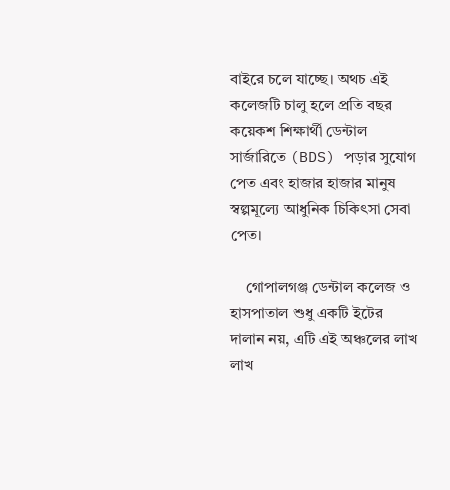বাইরে চলে যাচ্ছে। অথচ এই কলেজটি চালু হলে প্রতি বছর কয়েকশ শিক্ষার্থী ডেন্টাল সার্জারিতে (BDS) পড়ার সুযোগ পেত এবং হাজার হাজার মানুষ স্বল্পমূল্যে আধুনিক চিকিৎসা সেবা পেত।

    গোপালগঞ্জ ডেন্টাল কলেজ ও হাসপাতাল শুধু একটি ইটের দালান নয়, এটি এই অঞ্চলের লাখ লাখ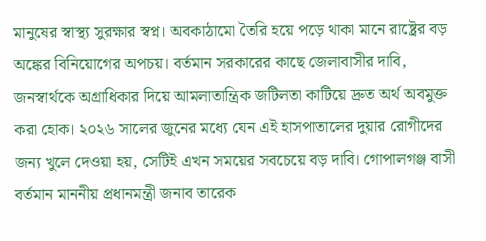মানুষের স্বাস্থ্য সুরক্ষার স্বপ্ন। অবকাঠামো তৈরি হয়ে পড়ে থাকা মানে রাষ্ট্রের বড় অঙ্কের বিনিয়োগের অপচয়। বর্তমান সরকারের কাছে জেলাবাসীর দাবি, জনস্বার্থকে অগ্রাধিকার দিয়ে আমলাতান্ত্রিক জটিলতা কাটিয়ে দ্রুত অর্থ অবমুক্ত করা হোক। ২০২৬ সালের জুনের মধ্যে যেন এই হাসপাতালের দুয়ার রোগীদের জন্য খুলে দেওয়া হয়, সেটিই এখন সময়ের সবচেয়ে বড় দাবি। গোপালগঞ্জ বাসী বর্তমান মাননীয় প্রধানমন্ত্রী জনাব তারেক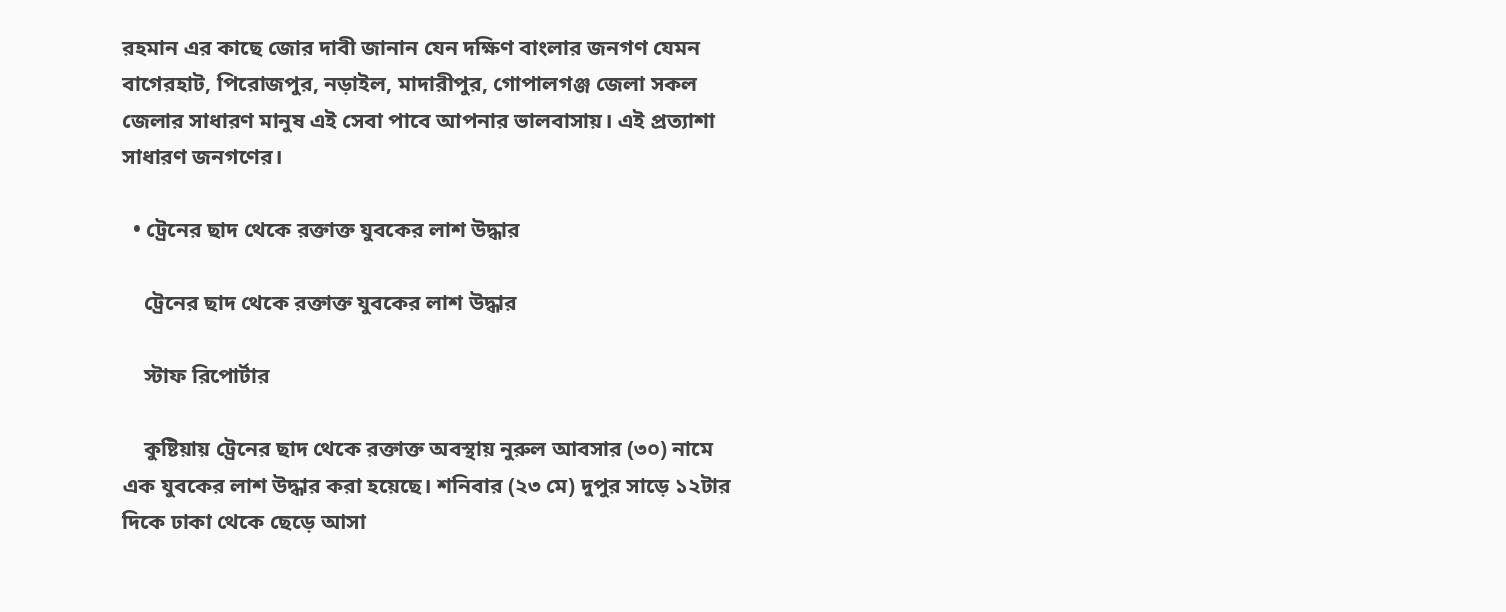রহমান এর কাছে জোর দাবী জানান যেন দক্ষিণ বাংলার জনগণ যেমন বাগেরহাট, পিরোজপুর, নড়াইল, মাদারীপুর, গোপালগঞ্জ জেলা সকল জেলার সাধারণ মানুষ এই সেবা পাবে আপনার ভালবাসায়। এই প্রত্যাশা সাধারণ জনগণের।

  • ট্রেনের ছাদ থেকে রক্তাক্ত যুবকের লাশ উদ্ধার

    ট্রেনের ছাদ থেকে রক্তাক্ত যুবকের লাশ উদ্ধার

    স্টাফ রিপোর্টার

    কুষ্টিয়ায় ট্রেনের ছাদ থেকে রক্তাক্ত অবস্থায় নুরুল আবসার (৩০) নামে এক যুবকের লাশ উদ্ধার করা হয়েছে। শনিবার (২৩ মে) দুপুর সাড়ে ১২টার দিকে ঢাকা থেকে ছেড়ে আসা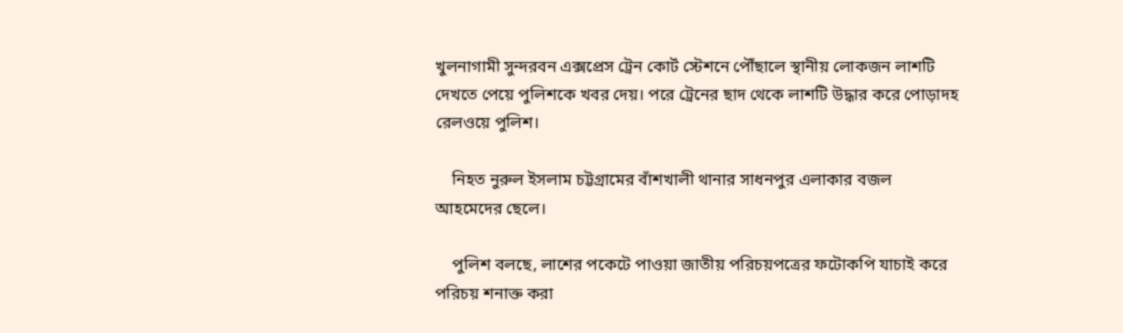খুলনাগামী সুন্দরবন এক্সপ্রেস ট্রেন কোর্ট স্টেশনে পৌঁছালে স্থানীয় লোকজন লাশটি দেখতে পেয়ে পুলিশকে খবর দেয়। পরে ট্রেনের ছাদ থেকে লাশটি উদ্ধার করে পোড়াদহ রেলওয়ে পুলিশ।

    নিহত নুরুল ইসলাম চট্টগ্রামের বাঁশখালী থানার সাধনপুর এলাকার বজল আহমেদের ছেলে।

    পুলিশ বলছে, লাশের পকেটে পাওয়া জাতীয় পরিচয়পত্রের ফটোকপি যাচাই করে পরিচয় শনাক্ত করা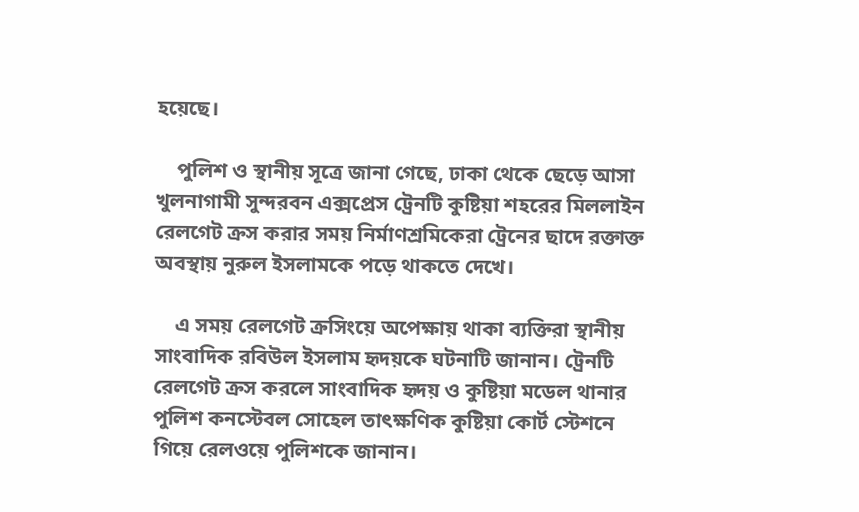হয়েছে।

    পুলিশ ও স্থানীয় সূত্রে জানা গেছে, ঢাকা থেকে ছেড়ে আসা খুলনাগামী সুন্দরবন এক্সপ্রেস ট্রেনটি কুষ্টিয়া শহরের মিললাইন রেলগেট ক্রস করার সময় নির্মাণশ্রমিকেরা ট্রেনের ছাদে রক্তাক্ত অবস্থায় নুরুল ইসলামকে পড়ে থাকতে দেখে।

    এ সময় রেলগেট ক্রসিংয়ে অপেক্ষায় থাকা ব্যক্তিরা স্থানীয় সাংবাদিক রবিউল ইসলাম হৃদয়কে ঘটনাটি জানান। ট্রেনটি রেলগেট ক্রস করলে সাংবাদিক হৃদয় ও কুষ্টিয়া মডেল থানার পুলিশ কনস্টেবল সোহেল তাৎক্ষণিক কুষ্টিয়া কোর্ট স্টেশনে গিয়ে রেলওয়ে পুলিশকে জানান।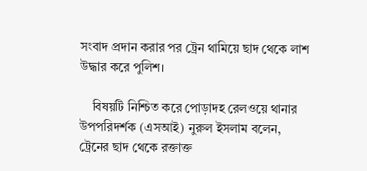সংবাদ প্রদান করার পর ট্রেন থামিয়ে ছাদ থেকে লাশ উদ্ধার করে পুলিশ।

    বিষয়টি নিশ্চিত করে পোড়াদহ রেলওয়ে থানার উপপরিদর্শক (এসআই) নুরুল ইসলাম বলেন, ট্রেনের ছাদ থেকে রক্তাক্ত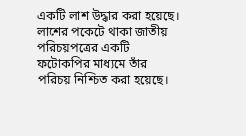একটি লাশ উদ্ধার করা হয়েছে। লাশের পকেটে থাকা জাতীয় পরিচয়পত্রের একটি ফটোকপির মাধ্যমে তাঁর পরিচয় নিশ্চিত করা হয়েছে।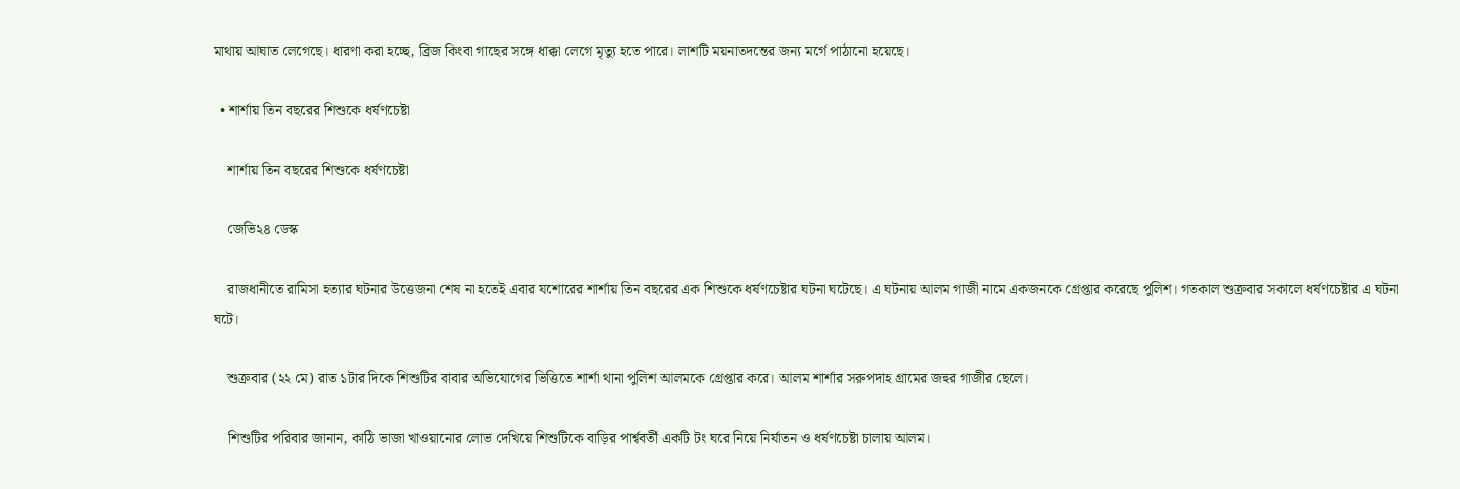মাথায় আঘাত লেগেছে। ধারণা করা হচ্ছে, ব্রিজ কিংবা গাছের সঙ্গে ধাক্কা লেগে মৃত্যু হতে পারে। লাশটি ময়নাতদন্তের জন্য মর্গে পাঠানো হয়েছে।

  • শার্শায় তিন বছরের শিশুকে ধর্ষণচেষ্টা

    শার্শায় তিন বছরের শিশুকে ধর্ষণচেষ্টা

    জেভি২৪ ডেস্ক

    রাজধানীতে রামিসা হত্যার ঘটনার উত্তেজনা শেষ না হতেই এবার যশোরের শার্শায় তিন বছরের এক শিশুকে ধর্ষণচেষ্টার ঘটনা ঘটেছে। এ ঘটনায় আলম গাজী নামে একজনকে গ্রেপ্তার করেছে পুলিশ। গতকাল শুক্রবার সকালে ধর্ষণচেষ্টার এ ঘটনা ঘটে।

    শুক্রবার (২২ মে) রাত ১টার দিকে শিশুটির বাবার অভিযোগের ভিত্তিতে শার্শা থানা পুলিশ আলমকে গ্রেপ্তার করে। আলম শার্শার সরুপদাহ গ্রামের জহুর গাজীর ছেলে।

    শিশুটির পরিবার জানান, কাঠি ভাজা খাওয়ানোর লোভ দেখিয়ে শিশুটিকে বাড়ির পার্শ্ববর্তী একটি টং ঘরে নিয়ে নির্যাতন ও ধর্ষণচেষ্টা চালায় আলম।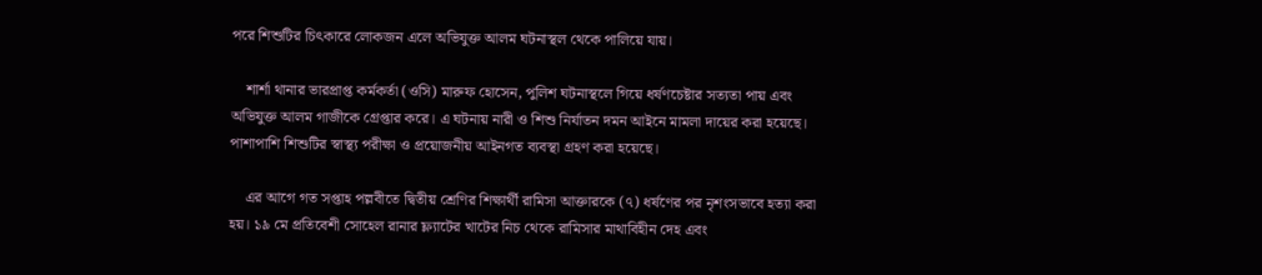পরে শিশুটির চিৎকারে লোকজন এলে অভিযুক্ত আলম ঘটনাস্থল থেকে পালিয়ে যায়।

    শার্শা থানার ভারপ্রাপ্ত কর্মকর্তা (ওসি) মারুফ হোসেন, পুলিশ ঘটনাস্থলে গিয়ে ধর্ষণচেষ্টার সত্যতা পায় এবং অভিযুক্ত আলম গাজীকে গ্রেপ্তার করে। এ ঘটনায় নারী ও শিশু নির্যাতন দমন আইনে মামলা দায়ের করা হয়েছে। পাশাপাশি শিশুটির স্বাস্থ্য পরীক্ষা ও প্রয়োজনীয় আইনগত ব্যবস্থা গ্রহণ করা হয়েছে।

    এর আগে গত সপ্তাহ পল্লবীতে দ্বিতীয় শ্রেণির শিক্ষার্থী রামিসা আক্তারকে (৭) ধর্ষণের পর নৃশংসভাবে হত্যা করা হয়। ১৯ মে প্রতিবেশী সোহেল রানার ফ্ল্যাটের খাটের নিচ থেকে রামিসার মাথাবিহীন দেহ এবং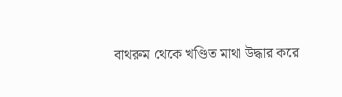বাথরুম থেকে খণ্ডিত মাথা উদ্ধার করে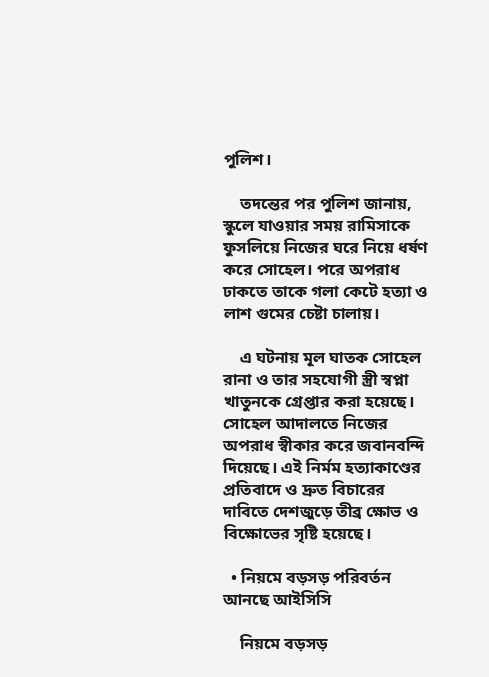পুলিশ।

    তদন্তের পর পুলিশ জানায়, স্কুলে যাওয়ার সময় রামিসাকে ফুসলিয়ে নিজের ঘরে নিয়ে ধর্ষণ করে সোহেল। পরে অপরাধ ঢাকতে তাকে গলা কেটে হত্যা ও লাশ গুমের চেষ্টা চালায়।

    এ ঘটনায় মূল ঘাতক সোহেল রানা ও তার সহযোগী স্ত্রী স্বপ্না খাতুনকে গ্রেপ্তার করা হয়েছে। সোহেল আদালতে নিজের অপরাধ স্বীকার করে জবানবন্দি দিয়েছে। এই নির্মম হত্যাকাণ্ডের প্রতিবাদে ও দ্রুত বিচারের দাবিতে দেশজুড়ে তীব্র ক্ষোভ ও বিক্ষোভের সৃষ্টি হয়েছে।

  • নিয়মে বড়সড় পরিবর্তন আনছে আইসিসি

    নিয়মে বড়সড়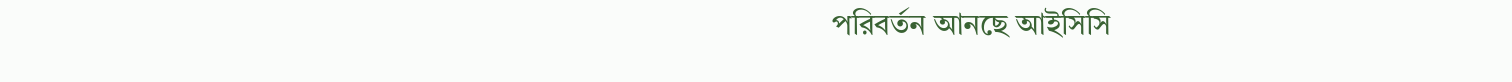পরিবর্তন আনছে আইসিসি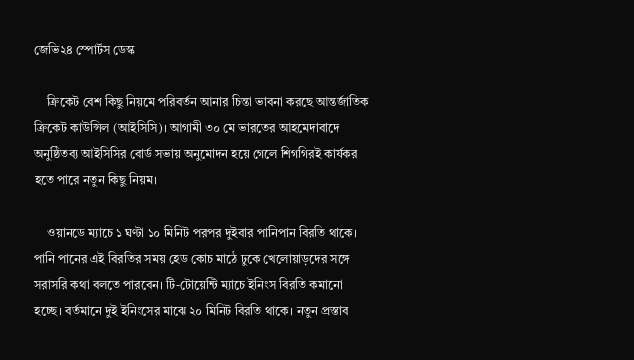জেভি২৪ স্পোর্টস ডেস্ক

    ক্রিকেট বেশ কিছু নিয়মে পরিবর্তন আনার চিন্তা ভাবনা করছে আন্তর্জাতিক ক্রিকেট কাউন্সিল (আইসিসি)। আগামী ৩০ মে ভারতের আহমেদাবাদে অনুষ্ঠিতব্য আইসিসির বোর্ড সভায় অনুমোদন হয়ে গেলে শিগগিরই কার্যকর হতে পারে নতুন কিছু নিয়ম।

    ওয়ানডে ম্যাচে ১ ঘণ্টা ১০ মিনিট পরপর দুইবার পানিপান বিরতি থাকে। পানি পানের এই বিরতির সময় হেড কোচ মাঠে ঢুকে খেলোয়াড়দের সঙ্গে সরাসরি কথা বলতে পারবেন। টি-টোয়েন্টি ম্যাচে ইনিংস বিরতি কমানো হচ্ছে। বর্তমানে দুই ইনিংসের মাঝে ২০ মিনিট বিরতি থাকে। নতুন প্রস্তাব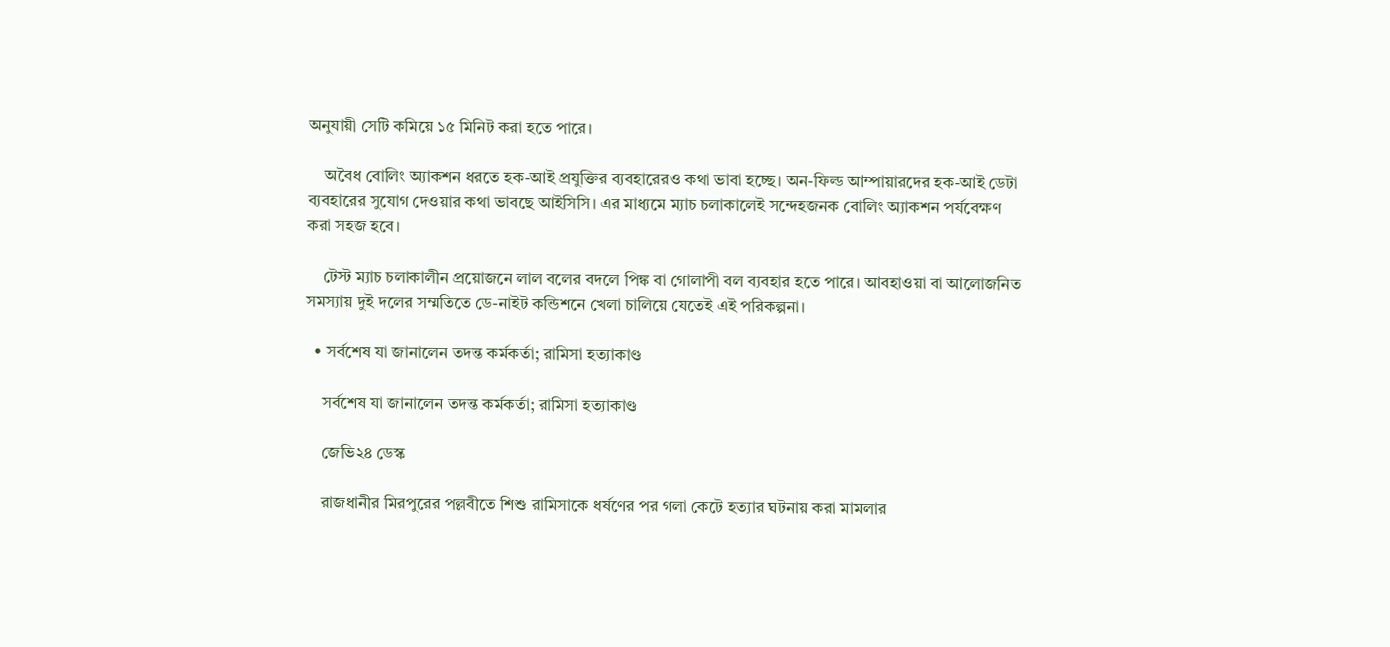অনুযায়ী সেটি কমিয়ে ১৫ মিনিট করা হতে পারে।

    অবৈধ বোলিং অ্যাকশন ধরতে হক-আই প্রযুক্তির ব্যবহারেরও কথা ভাবা হচ্ছে। অন-ফিল্ড আম্পায়ারদের হক-আই ডেটা ব্যবহারের সুযোগ দেওয়ার কথা ভাবছে আইসিসি। এর মাধ্যমে ম্যাচ চলাকালেই সন্দেহজনক বোলিং অ্যাকশন পর্যবেক্ষণ করা সহজ হবে।

    টেস্ট ম্যাচ চলাকালীন প্রয়োজনে লাল বলের বদলে পিঙ্ক বা গোলাপী বল ব্যবহার হতে পারে। আবহাওয়া বা আলোজনিত সমস্যায় দুই দলের সম্মতিতে ডে-নাইট কন্ডিশনে খেলা চালিয়ে যেতেই এই পরিকল্পনা।

  • সর্বশেষ যা জানালেন তদন্ত কর্মকর্তা; রামিসা হত্যাকাণ্ড

    সর্বশেষ যা জানালেন তদন্ত কর্মকর্তা; রামিসা হত্যাকাণ্ড

    জেভি২৪ ডেস্ক

    রাজধানীর মিরপুরের পল্লবীতে শিশু রামিসাকে ধর্ষণের পর গলা কেটে হত্যার ঘটনায় করা মামলার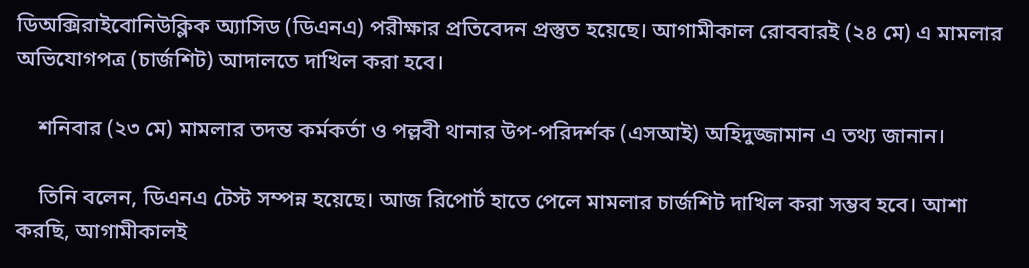ডিঅক্সিরাইবোনিউক্লিক অ্যাসিড (ডিএনএ) পরীক্ষার প্রতিবেদন প্রস্তুত হয়েছে। আগামীকাল রোববারই (২৪ মে) এ মামলার অভিযোগপত্র (চার্জশিট) আদালতে দাখিল করা হবে।

    শনিবার (২৩ মে) মামলার তদন্ত কর্মকর্তা ও পল্লবী থানার উপ-পরিদর্শক (এসআই) অহিদুজ্জামান এ তথ্য জানান।

    তিনি বলেন, ডিএনএ টেস্ট সম্পন্ন হয়েছে। আজ রিপোর্ট হাতে পেলে মামলার চার্জশিট দাখিল করা সম্ভব হবে। আশা করছি, আগামীকালই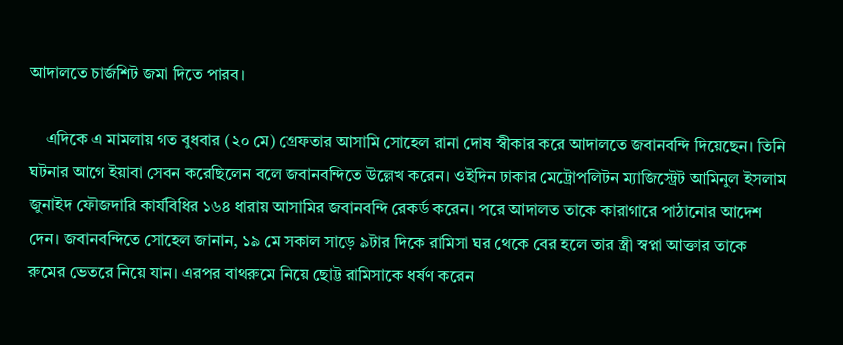আদালতে চার্জশিট জমা দিতে পারব।

    এদিকে এ মামলায় গত বুধবার (২০ মে) গ্রেফতার আসামি সোহেল রানা দোষ স্বীকার করে আদালতে জবানবন্দি দিয়েছেন। তিনি ঘটনার আগে ইয়াবা সেবন করেছিলেন বলে জবানবন্দিতে উল্লেখ করেন। ওইদিন ঢাকার মেট্রোপলিটন ম্যাজিস্ট্রেট আমিনুল ইসলাম জুনাইদ ফৌজদারি কার্যবিধির ১৬৪ ধারায় আসামির জবানবন্দি রেকর্ড করেন। পরে আদালত তাকে কারাগারে পাঠানোর আদেশ দেন। জবানবন্দিতে সোহেল জানান, ১৯ মে সকাল সাড়ে ৯টার দিকে রামিসা ঘর থেকে বের হলে তার স্ত্রী স্বপ্না আক্তার তাকে রুমের ভেতরে নিয়ে যান। এরপর বাথরুমে নিয়ে ছোট্ট রামিসাকে ধর্ষণ করেন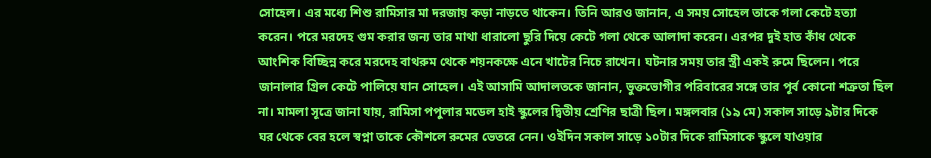সোহেল। এর মধ্যে শিশু রামিসার মা দরজায় কড়া নাড়তে থাকেন। তিনি আরও জানান, এ সময় সোহেল তাকে গলা কেটে হত্যা করেন। পরে মরদেহ গুম করার জন্য তার মাথা ধারালো ছুরি দিয়ে কেটে গলা থেকে আলাদা করেন। এরপর দুই হাত কাঁধ থেকে আংশিক বিচ্ছিন্ন করে মরদেহ বাথরুম থেকে শয়নকক্ষে এনে খাটের নিচে রাখেন। ঘটনার সময় তার স্ত্রী একই রুমে ছিলেন। পরে জানালার গ্রিল কেটে পালিয়ে যান সোহেল। এই আসামি আদালতকে জানান, ভুক্তভোগীর পরিবারের সঙ্গে তার পূর্ব কোনো শত্রুতা ছিল না। মামলা সূত্রে জানা যায়, রামিসা পপুলার মডেল হাই স্কুলের দ্বিতীয় শ্রেণির ছাত্রী ছিল। মঙ্গলবার (১৯ মে) সকাল সাড়ে ৯টার দিকে ঘর থেকে বের হলে স্বপ্না তাকে কৌশলে রুমের ভেতরে নেন। ওইদিন সকাল সাড়ে ১০টার দিকে রামিসাকে স্কুলে যাওয়ার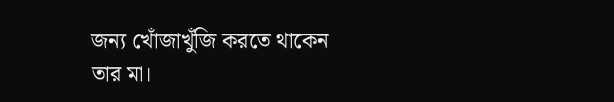জন্য খোঁজাখুঁজি করতে থাকেন তার মা।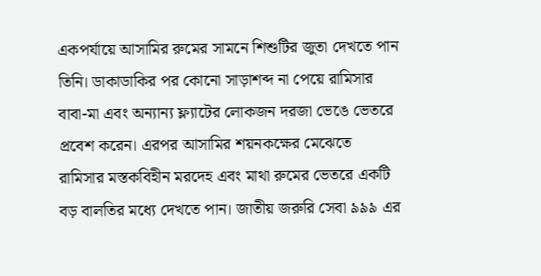একপর্যায়ে আসামির রুমের সামনে শিশুটির জুতা দেখতে পান তিনি। ডাকাডাকির পর কোনো সাড়াশব্দ না পেয়ে রামিসার বাবা-মা এবং অন্যান্য ফ্ল্যাটের লোকজন দরজা ভেঙে ভেতরে প্রবেশ করেন। এরপর আসামির শয়নকক্ষের মেঝেতে রামিসার মস্তকবিহীন মরদেহ এবং মাথা রুমের ভেতরে একটি বড় বালতির মধ্যে দেখতে পান। জাতীয় জরুরি সেবা ৯৯৯ এর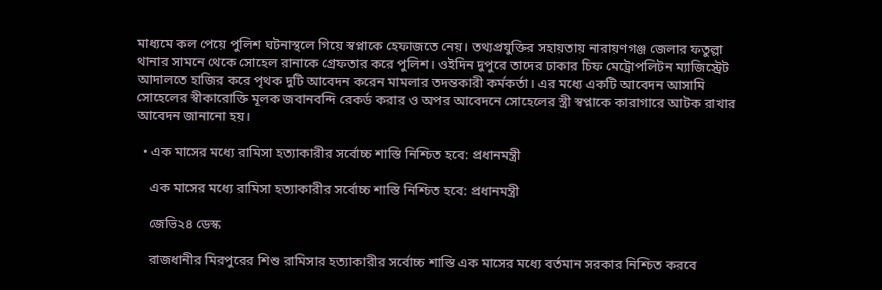মাধ্যমে কল পেয়ে পুলিশ ঘটনাস্থলে গিয়ে স্বপ্নাকে হেফাজতে নেয়। তথ্যপ্রযুক্তির সহায়তায় নারায়ণগঞ্জ জেলার ফতুল্লা থানার সামনে থেকে সোহেল রানাকে গ্রেফতার করে পুলিশ। ওইদিন দুপুরে তাদের ঢাকার চিফ মেট্রোপলিটন ম্যাজিস্ট্রেট আদালতে হাজির করে পৃথক দুটি আবেদন করেন মামলার তদন্তকারী কর্মকর্তা। এর মধ্যে একটি আবেদন আসামি সোহেলের স্বীকারোক্তি মূলক জবানবন্দি রেকর্ড করার ও অপর আবেদনে সোহেলের স্ত্রী স্বপ্নাকে কারাগারে আটক রাখার আবেদন জানানো হয়।

  • এক মাসের মধ্যে রামিসা হত্যাকারীর সর্বোচ্চ শাস্তি নিশ্চিত হবে: প্রধানমন্ত্রী

    এক মাসের মধ্যে রামিসা হত্যাকারীর সর্বোচ্চ শাস্তি নিশ্চিত হবে: প্রধানমন্ত্রী

    জেভি২৪ ডেস্ক

    রাজধানীর মিরপুরের শিশু রামিসার হত্যাকারীর সর্বোচ্চ শাস্তি এক মাসের মধ্যে বর্তমান সরকার নিশ্চিত করবে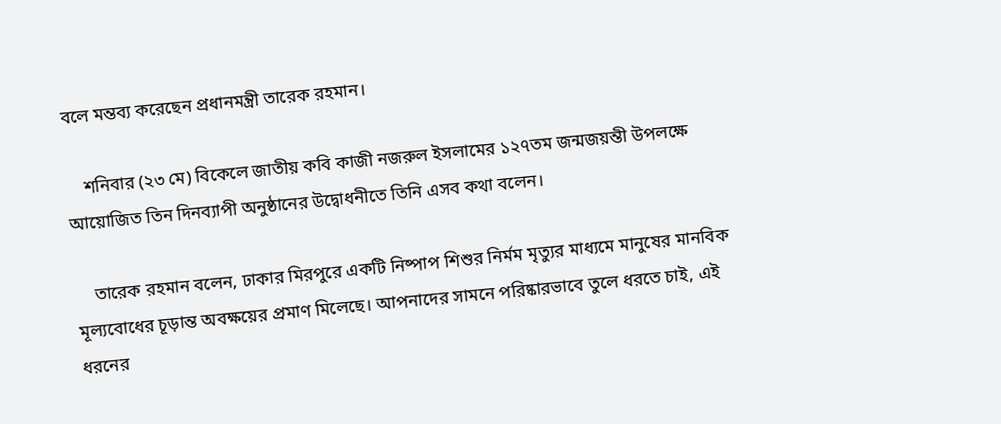বলে মন্তব্য করেছেন প্রধানমন্ত্রী তারেক রহমান।

    শনিবার (২৩ মে) বিকেলে জাতীয় কবি কাজী নজরুল ইসলামের ১২৭তম জন্মজয়ন্তী উপলক্ষে আয়োজিত তিন দিনব্যাপী অনুষ্ঠানের উদ্বোধনীতে তিনি এসব কথা বলেন।

    তারেক রহমান বলেন, ঢাকার মিরপুরে একটি নিষ্পাপ শিশুর নির্মম মৃত্যুর মাধ্যমে মানুষের মানবিক মূল্যবোধের চূড়ান্ত অবক্ষয়ের প্রমাণ মিলেছে। আপনাদের সামনে পরিষ্কারভাবে তুলে ধরতে চাই, এই ধরনের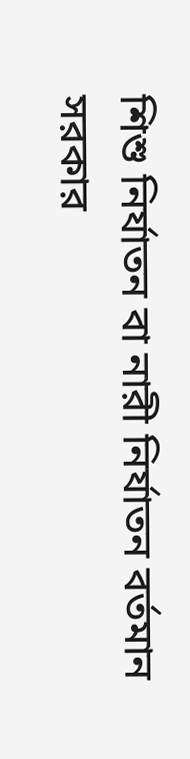শিশু নির্যাতন বা নারী নির্যাতন বর্তমান সরকার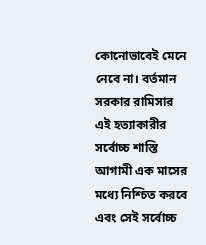কোনোভাবেই মেনে নেবে না। বর্তমান সরকার রামিসার এই হত্যাকারীর সর্বোচ্চ শাস্তি আগামী এক মাসের মধ্যে নিশ্চিত করবে এবং সেই সর্বোচ্চ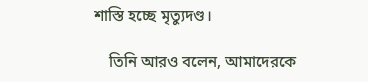শাস্তি হচ্ছে মৃত্যুদণ্ড।

    তিনি আরও বলেন, আমাদেরকে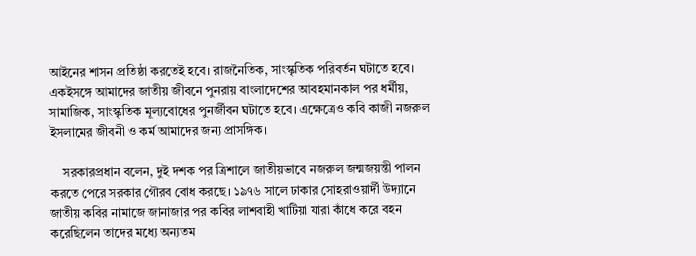আইনের শাসন প্রতিষ্ঠা করতেই হবে। রাজনৈতিক, সাংস্কৃতিক পরিবর্তন ঘটাতে হবে। একইসঙ্গে আমাদের জাতীয় জীবনে পুনরায় বাংলাদেশের আবহমানকাল পর ধর্মীয়, সামাজিক, সাংস্কৃতিক মূল্যবোধের পুনর্জীবন ঘটাতে হবে। এক্ষেত্রেও কবি কাজী নজরুল ইসলামের জীবনী ও কর্ম আমাদের জন্য প্রাসঙ্গিক।

    সরকারপ্রধান বলেন, দুই দশক পর ত্রিশালে জাতীয়ভাবে নজরুল জন্মজয়ন্তী পালন করতে পেরে সরকার গৌরব বোধ করছে। ১৯৭৬ সালে ঢাকার সোহরাওয়ার্দী উদ্যানে জাতীয় কবির নামাজে জানাজার পর কবির লাশবাহী খাটিয়া যারা কাঁধে করে বহন করেছিলেন তাদের মধ্যে অন্যতম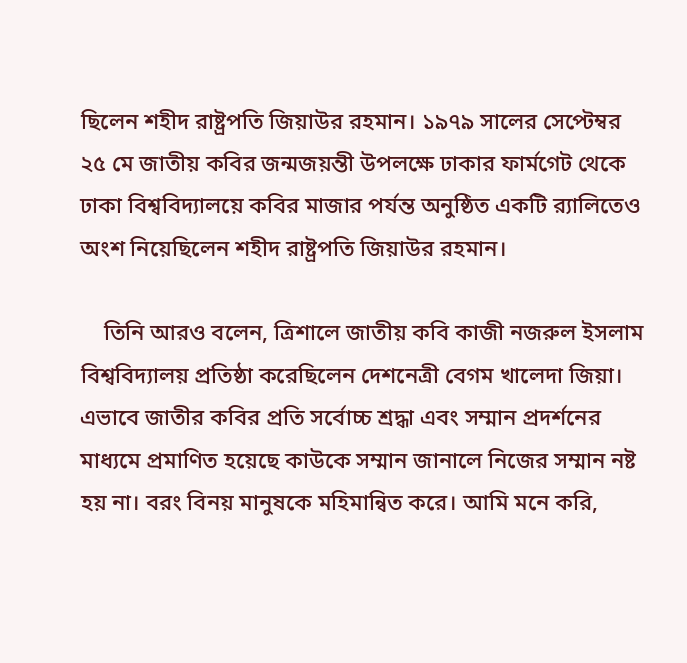ছিলেন শহীদ রাষ্ট্রপতি জিয়াউর রহমান। ১৯৭৯ সালের সেপ্টেম্বর ২৫ মে জাতীয় কবির জন্মজয়ন্তী উপলক্ষে ঢাকার ফার্মগেট থেকে ঢাকা বিশ্ববিদ্যালয়ে কবির মাজার পর্যন্ত অনুষ্ঠিত একটি র‌্যালিতেও অংশ নিয়েছিলেন শহীদ রাষ্ট্রপতি জিয়াউর রহমান।

    তিনি আরও বলেন, ত্রিশালে জাতীয় কবি কাজী নজরুল ইসলাম বিশ্ববিদ্যালয় প্রতিষ্ঠা করেছিলেন দেশনেত্রী বেগম খালেদা জিয়া। এভাবে জাতীর কবির প্রতি সর্বোচ্চ শ্রদ্ধা এবং সম্মান প্রদর্শনের মাধ্যমে প্রমাণিত হয়েছে কাউকে সম্মান জানালে নিজের সম্মান নষ্ট হয় না। বরং বিনয় মানুষকে মহিমান্বিত করে। আমি মনে করি,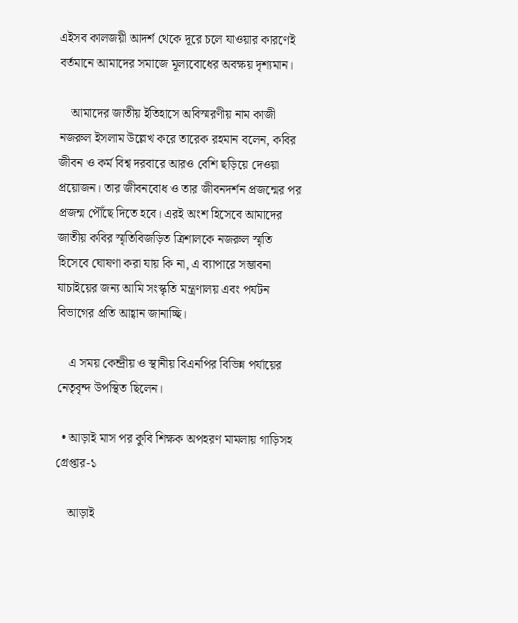এইসব কালজয়ী আদর্শ থেকে দূরে চলে যাওয়ার কারণেই বর্তমানে আমাদের সমাজে মূল্যবোধের অবক্ষয় দৃশ্যমান।

    আমাদের জাতীয় ইতিহাসে অবিস্মরণীয় নাম কাজী নজরুল ইসলাম উল্লেখ করে তারেক রহমান বলেন, কবির জীবন ও কর্ম বিশ্ব দরবারে আরও বেশি ছড়িয়ে দেওয়া প্রয়োজন। তার জীবনবোধ ও তার জীবনদর্শন প্রজন্মের পর প্রজন্ম পৌঁছে দিতে হবে। এরই অংশ হিসেবে আমাদের জাতীয় কবির স্মৃতিবিজড়িত ত্রিশালকে নজরুল স্মৃতি হিসেবে ঘোষণা করা যায় কি না, এ ব্যাপারে সম্ভাবনা যাচাইয়ের জন্য আমি সংস্কৃতি মন্ত্রণালয় এবং পর্যটন বিভাগের প্রতি আহ্বান জানাচ্ছি।

    এ সময় কেন্দ্রীয় ও স্থানীয় বিএনপির বিভিন্ন পর্যায়ের নেতৃবৃন্দ উপস্থিত ছিলেন।

  • আড়াই মাস পর কুবি শিক্ষক অপহরণ মামলায় গাড়িসহ গ্রেপ্তার-১

    আড়াই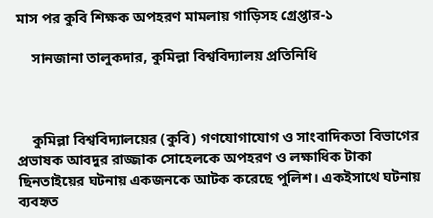মাস পর কুবি শিক্ষক অপহরণ মামলায় গাড়িসহ গ্রেপ্তার-১

    সানজানা তালুকদার, কুমিল্লা বিশ্ববিদ্যালয় প্রতিনিধি



    কুমিল্লা বিশ্ববিদ্যালয়ের (কুবি) গণযোগাযোগ ও সাংবাদিকতা বিভাগের প্রভাষক আবদুর রাজ্জাক সোহেলকে অপহরণ ও লক্ষাধিক টাকা ছিনতাইয়ের ঘটনায় একজনকে আটক করেছে পুলিশ। একইসাথে ঘটনায় ব্যবহৃত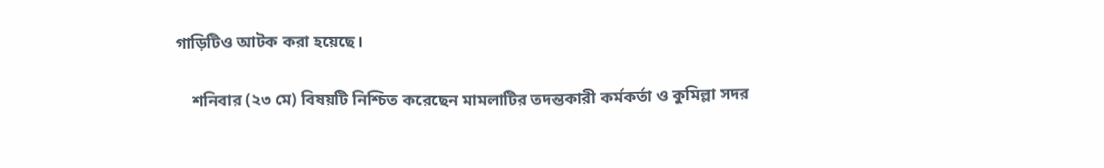গাড়িটিও আটক করা হয়েছে।

    শনিবার (২৩ মে) বিষয়টি নিশ্চিত করেছেন মামলাটির তদন্তকারী কর্মকর্তা ও কুমিল্লা সদর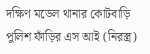দক্ষিণ মডেল থানার কোটবাড়ি পুলিশ ফাঁড়ির এস আই (নিরস্ত্র)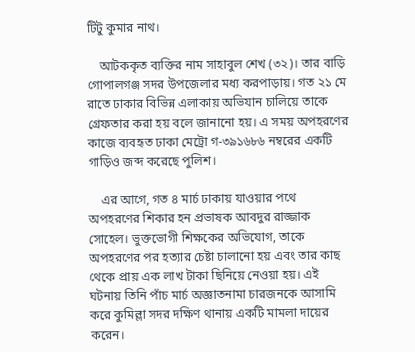টিটু কুমার নাথ।

    আটককৃত ব্যক্তির নাম সাহাবুল শেখ (৩২)। তার বাড়ি গোপালগঞ্জ সদর উপজেলার মধ্য করপাড়ায়। গত ২১ মে রাতে ঢাকার বিভিন্ন এলাকায় অভিযান চালিয়ে তাকে গ্রেফতার করা হয় বলে জানানো হয়। এ সময় অপহরণের কাজে ব্যবহৃত ঢাকা মেট্রো গ-৩৯১৬৮৬ নম্বরের একটি গাড়িও জব্দ করেছে পুলিশ।

    এর আগে, গত ৪ মার্চ ঢাকায় যাওয়ার পথে অপহরণের শিকার হন প্রভাষক আবদুর রাজ্জাক সোহেল। ভুক্তভোগী শিক্ষকের অভিযোগ, তাকে অপহরণের পর হত্যার চেষ্টা চালানো হয় এবং তার কাছ থেকে প্রায় এক লাখ টাকা ছিনিয়ে নেওয়া হয়। এই ঘটনায় তিনি পাঁচ মার্চ অজ্ঞাতনামা চারজনকে আসামি করে কুমিল্লা সদর দক্ষিণ থানায় একটি মামলা দায়ের করেন।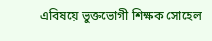এবিষয়ে ভুক্তভোগী শিক্ষক সোহেল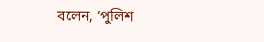বলেন, ‘পুলিশ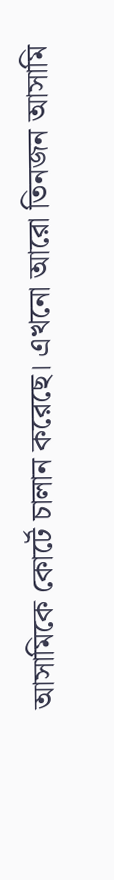আসামিকে কোর্টে চালান করেছে। এখনো আরো তিনজন আসামি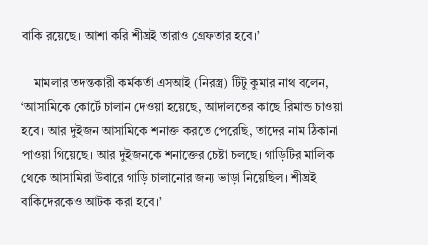বাকি রয়েছে। আশা করি শীঘ্রই তারাও গ্রেফতার হবে।’

    মামলার তদন্তকারী কর্মকর্তা এসআই (নিরস্ত্র) টিটু কুমার নাথ বলেন, ‘আসামিকে কোর্টে চালান দেওয়া হয়েছে, আদালতের কাছে রিমান্ড চাওয়া হবে। আর দুইজন আসামিকে শনাক্ত করতে পেরেছি, তাদের নাম ঠিকানা পাওয়া গিয়েছে। আর দুইজনকে শনাক্তের চেষ্টা চলছে। গাড়িটির মালিক থেকে আসামিরা উবারে গাড়ি চালানোর জন্য ভাড়া নিয়েছিল। শীঘ্রই বাকিদেরকেও আটক করা হবে।’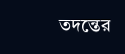তদন্তের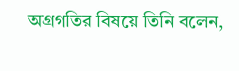অগ্রগতির বিষয়ে তিনি বলেন,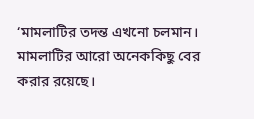‘মামলাটির তদন্ত এখনো চলমান। মামলাটির আরো অনেককিছু বের করার রয়েছে।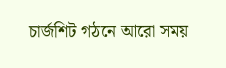চার্জশিট গঠনে আরো সময়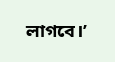লাগবে।’